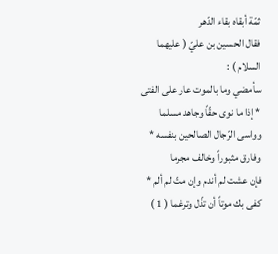ثمّة أبقاه بقاء الدّهر
فقال الحسين بن عليّ ( عليهما السلام ) :
سأمضي وما بالموت عار على الفتى * إذا ما نوى حقّاً وجاهد مسلما
وواسى الرّجال الصالحين بنفسه * وفارق مثبوراً وخالف مجرما
فإن عشت لم أندم وإن متّ لم ألم * كفى بك موتاً أن تذّل وترغما ( 1 )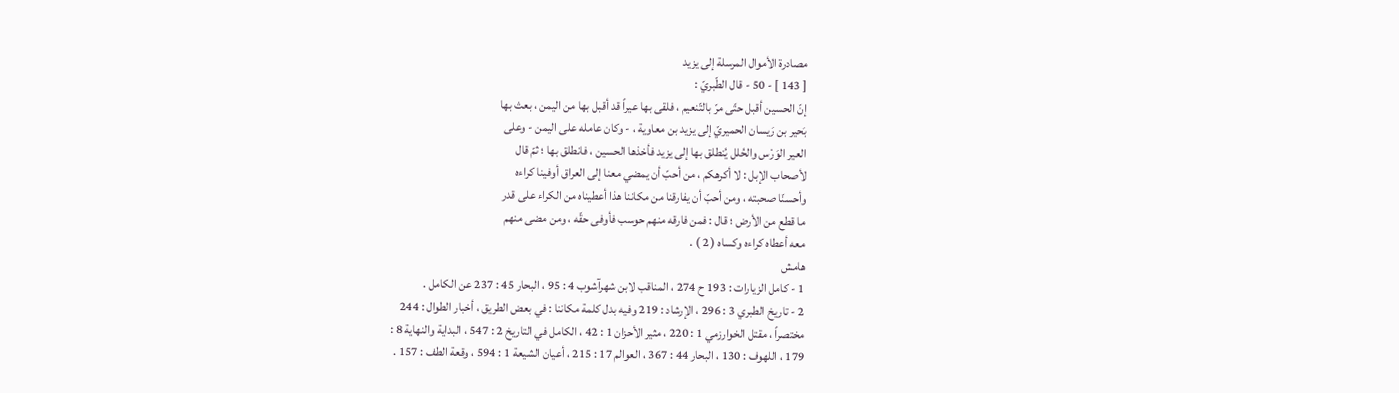مصادرة الأموال المرسلة إلى يزيد
[ 143 ] - 50 - قال الطّبريّ :
إنّ الحسين أقبل حتّى مرّ بالتّنعيم ، فلقى بها عيراً قد أقبل بها من اليمن ، بعث بها
بَحير بن رَيسان الحميريّ إلى يزيد بن معاوية ، - وكان عامله على اليمن - وعلى
العير الوَرْس والحُلل يُنطلق بها إلى يزيد فأخذها الحسين ، فانطلق بها ؛ ثمّ قال
لأصحاب الإبل : لا أكرهكم ، من أحبّ أن يمضي معنا إلى العراق أوفينا كراءه
وأحسنّا صحبته ، ومن أحبّ أن يفارقنا من مكاننا هذا أعطيناه من الكراء على قدر
ما قطع من الأرض ؛ قال : فمن فارقه منهم حوسب فأوفى حقّه ، ومن مضى منهم
معه أعطاه كراءه وكساه ( 2 ) .
هامش
1 - كامل الزيارات : 193 ح 274 ، المناقب لابن شهرآشوب 4 : 95 ، البحار 45 : 237 عن الكامل .
2 - تاريخ الطبري 3 : 296 ، الإرشاد : 219 وفيه بدل كلمة مكاننا : في بعض الطريق ، أخبار الطوال : 244
مختصراً ، مقتل الخوارزمي 1 : 220 ، مثير الأحزان 1 : 42 ، الكامل في التاريخ 2 : 547 ، البداية والنهاية 8 :
179 ، اللهوف : 130 ، البحار 44 : 367 ، العوالم 17 : 215 ، أعيان الشيعة 1 : 594 ، وقعة الطف : 157 .